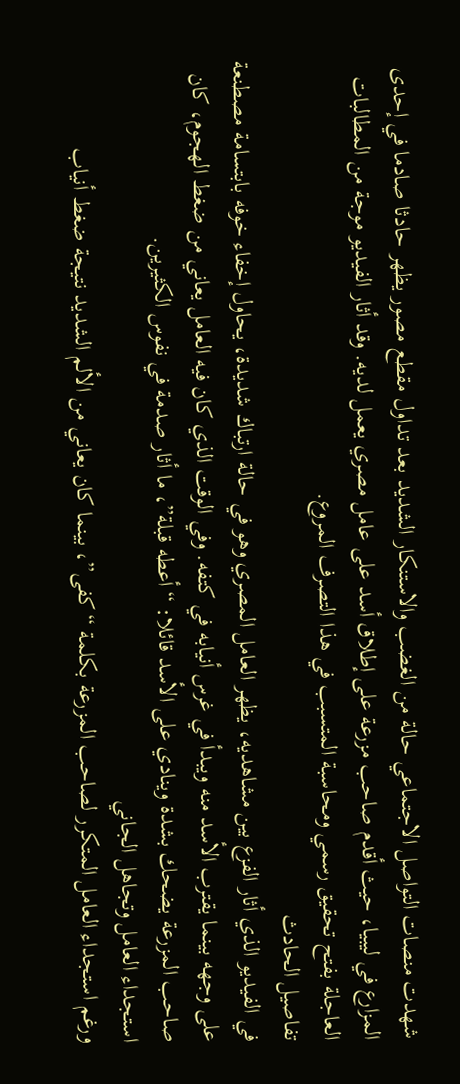شهدت منصات التواصل الاجتماعي حالة من الغضب والاستنكار الشديد بعد تداول مقطع مصور يظهر حادثا صادما في إحدى المزارع في ليبيا، حيث أقدم صاحب مزرعة على إطلاق أسد على عامل مصري يعمل لديه. وقد أثار الفيديو موجة من المطالبات العاجلة بفتح تحقيق رسمي ومحاسبة المتسبب في هذا التصرف المروع.
تفاصيل الحادث
في الفيديو الذي أثار الفزع بين مشاهديه، يظهر العامل المصري وهو في حالة ارتباك شديدة، يحاول إخفاء خوفه بابتسامة مصطنعة على وجهه بينما يقترب الأسد منه ويبدأ في غرس أنيابه في كتفه. وفي الوقت الذي كان فيه العامل يعاني من ضغط الهجوم، كان صاحب المزرعة يضحك بشدة وينادي على الأسد قائلا: “أعطه قبلة”، ما أثار صدمة في نفوس الكثيرين.
استجداء العامل وتجاهل الجاني
ورغم استجداء العامل المتكرر لصاحب المزرعة بكلمة “كفى”، بينما كان يعاني من الألم الشديد نتيجة ضغط أنياب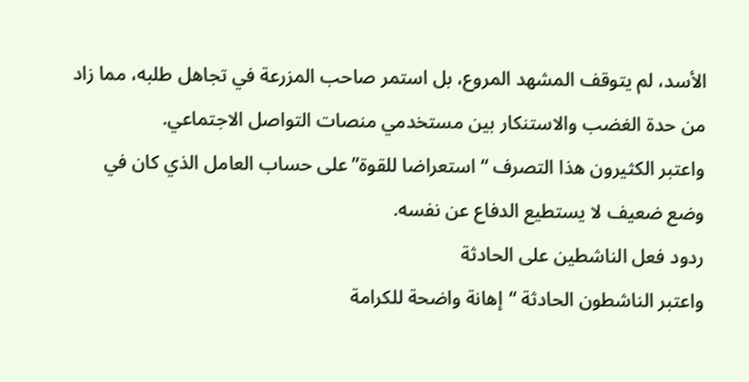الأسد، لم يتوقف المشهد المروع، بل استمر صاحب المزرعة في تجاهل طلبه، مما زاد من حدة الغضب والاستنكار بين مستخدمي منصات التواصل الاجتماعي.
واعتبر الكثيرون هذا التصرف “استعراضا للقوة” على حساب العامل الذي كان في وضع ضعيف لا يستطيع الدفاع عن نفسه.
ردود فعل الناشطين على الحادثة
واعتبر الناشطون الحادثة “إهانة واضحة للكرامة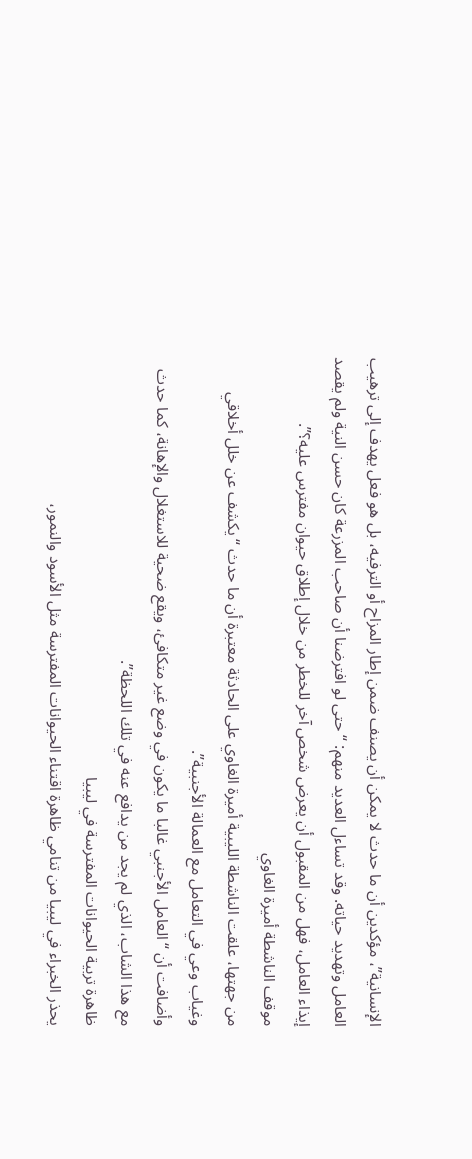الإنسانية”، مؤكدين أن ما حدث لا يمكن أن يصنف ضمن إطار المزاح أو الترفيه، بل هو فعل يهدف إلى ترهيب العامل وتهديد حياته. وقد تساءل العديد منهم: “حتى لو افترضنا أن صاحب المزرعة كان حسن النية ولم يقصد إيذاء العامل، فهل من المقبول أن يعرض شخص آخر للخطر من خلال إطلاق حيوان مفترس عليه؟”.
موقف الناشطة أميرة الغاوي
من جهتها، علقت الناشطة الليبية أميرة الغاوي على الحادثة معتبرة أن ما حدث “يكشف عن خلل أخلاقي وغياب وعي في التعامل مع العمالة الأجنبية”.
وأضافت أن “العامل الأجنبي غالبا ما يكون في وضع غير متكافئ، ويقع ضحية للاستغلال والإهانة، كما حدث مع هذا الشاب، الذي لم يجد من يدافع عنه في تلك اللحظة”.
ظاهرة تربية الحيوانات المفترسة في ليبيا
يحذر الخبراء في ليبيا من تنامي ظاهرة اقتناء الحيوانات المفترسة مثل الأسود والنمور،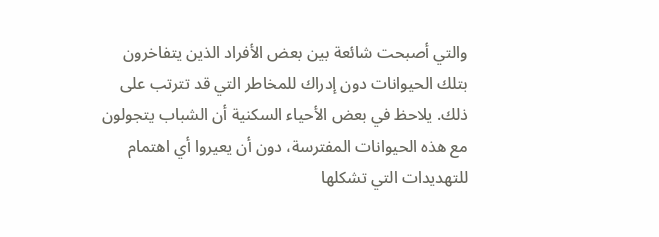والتي أصبحت شائعة بين بعض الأفراد الذين يتفاخرون بتلك الحيوانات دون إدراك للمخاطر التي قد تترتب على ذلك. يلاحظ في بعض الأحياء السكنية أن الشباب يتجولون مع هذه الحيوانات المفترسة، دون أن يعيروا أي اهتمام للتهديدات التي تشكلها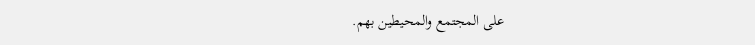على المجتمع والمحيطين بهم.